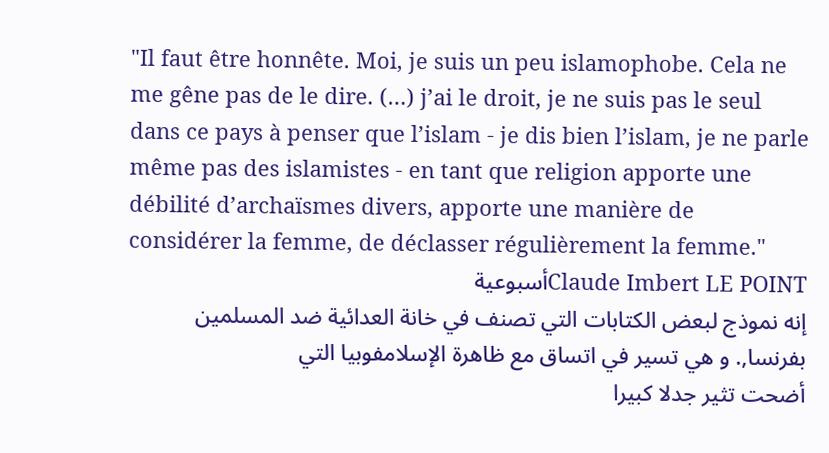"Il faut être honnête. Moi, je suis un peu islamophobe. Cela ne me gêne pas de le dire. (…) j’ai le droit, je ne suis pas le seul dans ce pays à penser que l’islam - je dis bien l’islam, je ne parle même pas des islamistes - en tant que religion apporte une débilité d’archaïsmes divers, apporte une manière de considérer la femme, de déclasser régulièrement la femme."
Claude Imbert LE POINTأسبوعية
إنه نموذج لبعض الكتابات التي تصنف في خانة العدائية ضد المسلمين بفرنسا,. و هي تسير في اتساق مع ظاهرة الإسلامفوبيا التي
أضحت تثير جدلا كبيرا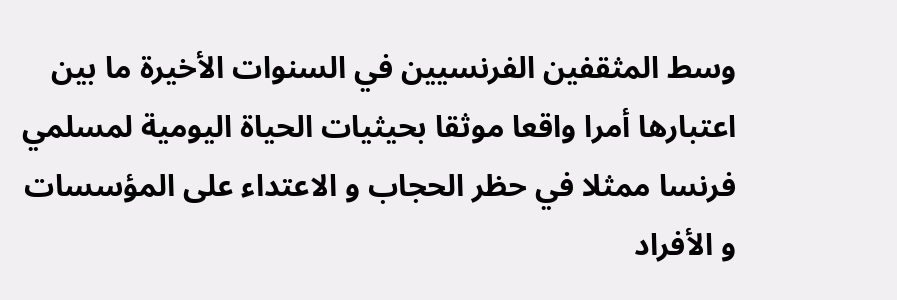وسط المثقفين الفرنسيين في السنوات الأخيرة ما بين اعتبارها أمرا واقعا موثقا بحيثيات الحياة اليومية لمسلمي فرنسا ممثلا في حظر الحجاب و الاعتداء على المؤسسات و الأفراد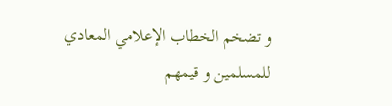و تضخم الخطاب الإعلامي المعادي للمسلمين و قيمهم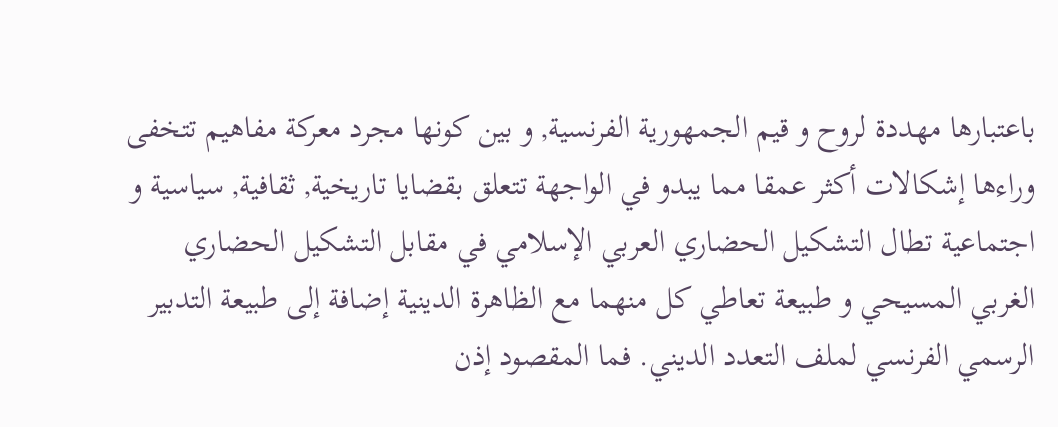باعتبارها مهددة لروح و قيم الجمهورية الفرنسية, و بين كونها مجرد معركة مفاهيم تتخفى وراءها إشكالات أكثر عمقا مما يبدو في الواجهة تتعلق بقضايا تاريخية, ثقافية, سياسية و اجتماعية تطال التشكيل الحضاري العربي الإسلامي في مقابل التشكيل الحضاري الغربي المسيحي و طبيعة تعاطي كل منهما مع الظاهرة الدينية إضافة إلى طبيعة التدبير الرسمي الفرنسي لملف التعدد الديني. فما المقصود إذن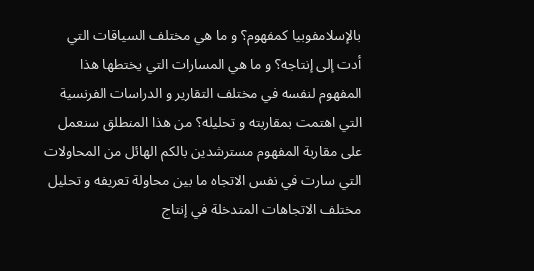بالإسلامفوبيا كمفهوم؟ و ما هي مختلف السياقات التي أدت إلى إنتاجه؟ و ما هي المسارات التي يختطها هذا المفهوم لنفسه في مختلف التقارير و الدراسات الفرنسية التي اهتمت بمقاربته و تحليله؟ من هذا المنطلق سنعمل على مقاربة المفهوم مسترشدين بالكم الهائل من المحاولات التي سارت في نفس الاتجاه ما بين محاولة تعريفه و تحليل مختلف الاتجاهات المتدخلة في إنتاج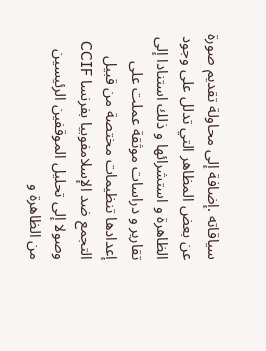سياقاته .إضافة إلى محاولة تقديم صورة عن بعض المظاهر التي تدلل على وجود الظاهرة و استشرائها و ذلك استنادا إلى تقارير و دراسات موثقة عملت على إعدادها تنظيمات مختصة من قبيل التجمع ضد الإسلامفوبيا بفرنسا CCIF وصولا إلى تحليل الموقفين الرئيسين من الظاهرة و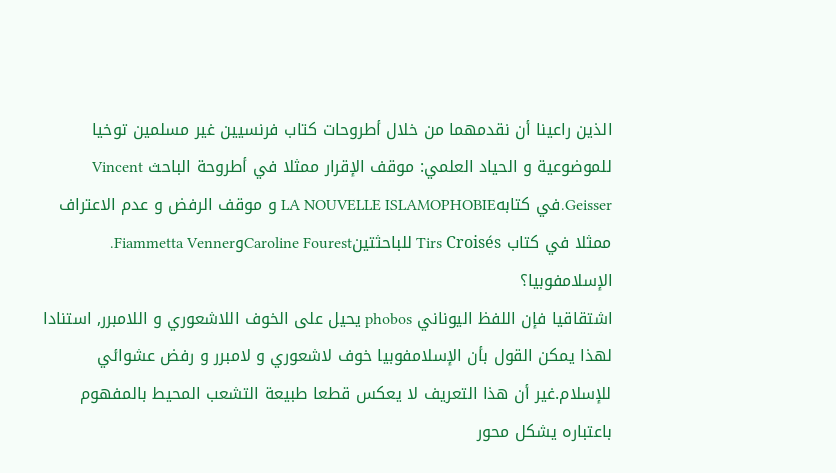الذين راعينا أن نقدمهما من خلال أطروحات كتاب فرنسيين غير مسلمين توخيا للموضوعية و الحياد العلمي: موقف الإقرار ممثلا في أطروحة الباحث Vincent Geisser.في كتابهLA NOUVELLE ISLAMOPHOBIE و موقف الرفض و عدم الاعتراف ممثلا في كتاب Tirs Croisés للباحثتينCaroline FourestوFiammetta Venner.
الإسلامفوبيا؟
اشتقاقيا فإن اللفظ اليوناني phobos يحيل على الخوف اللاشعوري و اللامبرر, استنادا لهذا يمكن القول بأن الإسلامفوبيا خوف لاشعوري و لامبرر و رفض عشوائي للإسلام.غير أن هذا التعريف لا يعكس قطعا طبيعة التشعب المحيط بالمفهوم باعتباره يشكل محور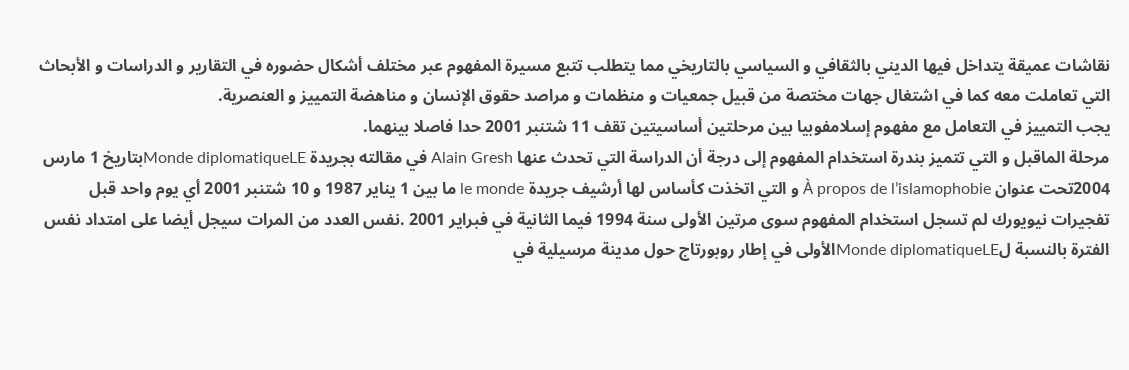نقاشات عميقة يتداخل فيها الديني بالثقافي و السياسي بالتاريخي مما يتطلب تتبع مسيرة المفهوم عبر مختلف أشكال حضوره في التقارير و الدراسات و الأبحاث التي تعاملت معه كما في اشتغال جهات مختصة من قبيل جمعيات و منظمات و مراصد حقوق الإنسان و مناهضة التمييز و العنصرية.
يجب التمييز في التعامل مع مفهوم إسلامفوبيا بين مرحلتين أساسيتين تقف 11 شتنبر 2001 حدا فاصلا بينهما.
مرحلة الماقبل و التي تتميز بندرة استخدام المفهوم إلى درجة أن الدراسة التي تحدث عنها Alain Gresh في مقالته بجريدة Monde diplomatiqueLEبتاريخ 1 مارس 2004تحت عنوان À propos de l’islamophobie و التي اتخذت كأساس لها أرشيف جريدة le monde ما بين 1 يناير 1987 و 10 شتنبر 2001 أي يوم واحد قبل تفجيرات نيويورك لم تسجل استخدام المفهوم سوى مرتين الأولى سنة 1994 فيما الثانية في فبراير 2001 .نفس العدد من المرات سيجل أيضا على امتداد نفس الفترة بالنسبة لMonde diplomatiqueLEالأولى في إطار روبورتاج حول مدينة مرسيلية في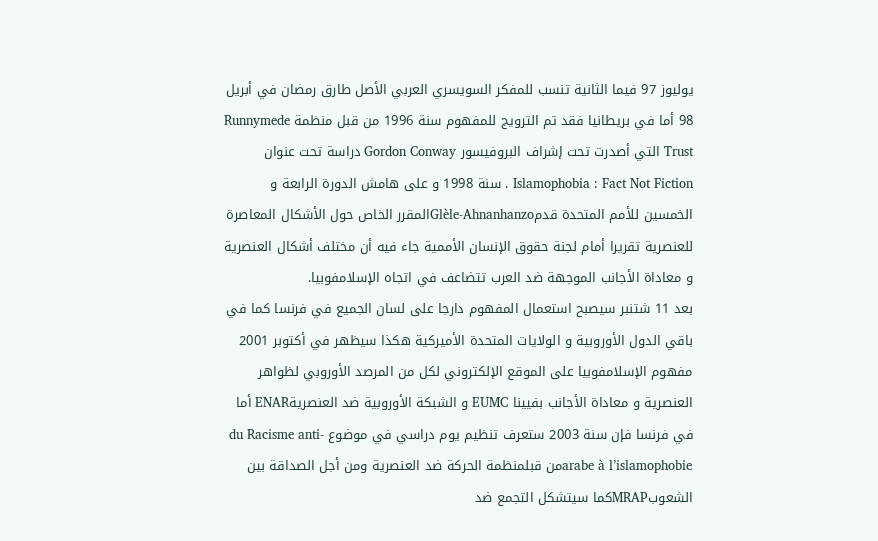يوليوز 97 فيما الثانية تنسب للمفكر السويسري العربي الأصل طارق رمضان في أبريل 98 أما في بريطانيا فقد تم الترويج للمفهوم سنة 1996 من قبل منظمة Runnymede Trust التي أصدرت تحت إشراف البروفيسور Gordon Conway دراسة تحت عنوان Islamophobia : Fact Not Fiction . سنة 1998 و على هامش الدورة الرابعة و الخمسين للأمم المتحدة قدمGlèle-Ahnanhanzoالمقرر الخاص حول الأشكال المعاصرة للعنصرية تقريرا أمام لجنة حقوق الإنسان الأممية جاء فيه أن مختلف أشكال العنصرية و معاداة الأجانب الموجهة ضد العرب تتضاعف في اتجاه الإسلامفوبيا.
بعد 11 شتنبر سيصبح استعمال المفهوم دارجا على لسان الجميع في فرنسا كما في باقي الدول الأوروبية و الولايات المتحدة الأميركية هكذا سيظهر في أكتوبر 2001 مفهوم الإسلامفوبيا على الموقع الإلكتروني لكل من المرصد الأوروبي لظواهر العنصرية و معاداة الأجانب بفيينا EUMC و الشبكة الأوروبية ضد العنصريةENAR أما في فرنسا فإن سنة 2003 ستعرف تنظيم يوم دراسي في موضوع du Racisme anti-arabe à l’islamophobieمن قبلمنظمة الحركة ضد العنصرية ومن أجل الصداقة بين الشعوبMRAPكما سيتشكل التجمع ضد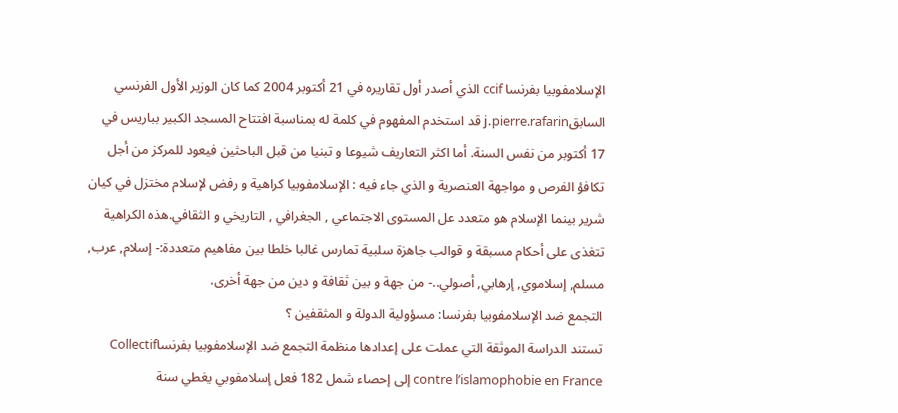الإسلامفوبيا بفرنسا ccif الذي أصدر أول تقاريره في 21 أكتوبر 2004 كما كان الوزير الأول الفرنسي السابقj.pierre.rafarin قد استخدم المفهوم في كلمة له بمناسبة افتتاح المسجد الكبير بباريس في 17 أكتوبر من نفس السنة. أما اكثر التعاريف شيوعا و تبنيا من قبل الباحثين فيعود للمركز من أجل تكافؤ الفرص و مواجهة العنصرية و الذي جاء فيه : الإسلامفوبيا كراهية و رفض لإسلام مختزل في كيان شرير بينما الإسلام هو متعدد عل المستوى الاجتماعي , الجغرافي , التاريخي و الثقافي.هذه الكراهية تتغذى على أحكام مسبقة و قوالب جاهزة سلبية تمارس غالبا خلطا بين مفاهيم متعددة:- إسلام, عرب, مسلم, إسلاموي, إرهابي, أصولي..- من جهة و بين ثقافة و دين من جهة أخرى.
التجمع ضد الإسلامفوبيا بفرنسا: مسؤولية الدولة و المثقفين ؟
تستند الدراسة الموثقة التي عملت على إعدادها منظمة التجمع ضد الإسلامفوبيا بفرنساCollectif contre l’islamophobie en France إلى إحصاء شمل 182 فعل إسلامفوبي يغطي سنة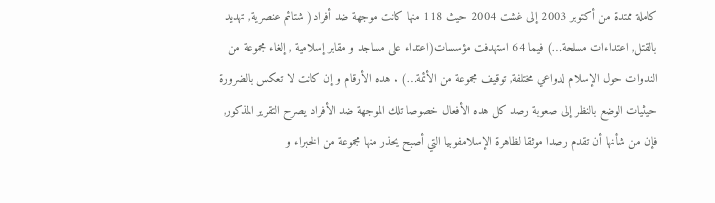كاملة ممتدة من أكتوبر 2003 إلى غشت 2004 حيث 118 منها كانت موجهة ضد أفراد( شتائم عنصرية, تهديد بالقتل, اعتداءات مسلحة…) فيما 64 استهدفت مؤسسات(اعتداء على مساجد و مقابر إسلامية , إلغاء مجموعة من الندوات حول الإسلام لدواعي مختلفة, توقيف مجموعة من الأئمة…) . هده الأرقام و إن كانت لا تعكس بالضرورة حيثيات الوضع بالنظر إلى صعوبة رصد كل هده الأفعال خصوصا تلك الموجهة ضد الأفراد يصرح التقرير المذكور, فإن من شأنها أن تقدم رصدا موثقا لظاهرة الإسلامفوبيا التي أصبح يحذر منها مجموعة من الخبراء و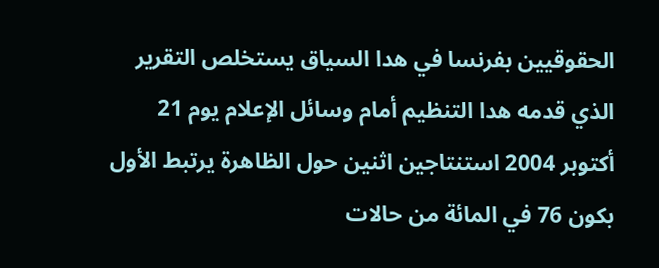الحقوقيين بفرنسا في هدا السياق يستخلص التقرير الذي قدمه هدا التنظيم أمام وسائل الإعلام يوم 21 أكتوبر 2004 استنتاجين اثنين حول الظاهرة يرتبط الأول بكون 76 في المائة من حالات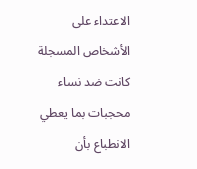الاعتداء على الأشخاص المسجلة كانت ضد نساء محجبات بما يعطي الانطباع بأن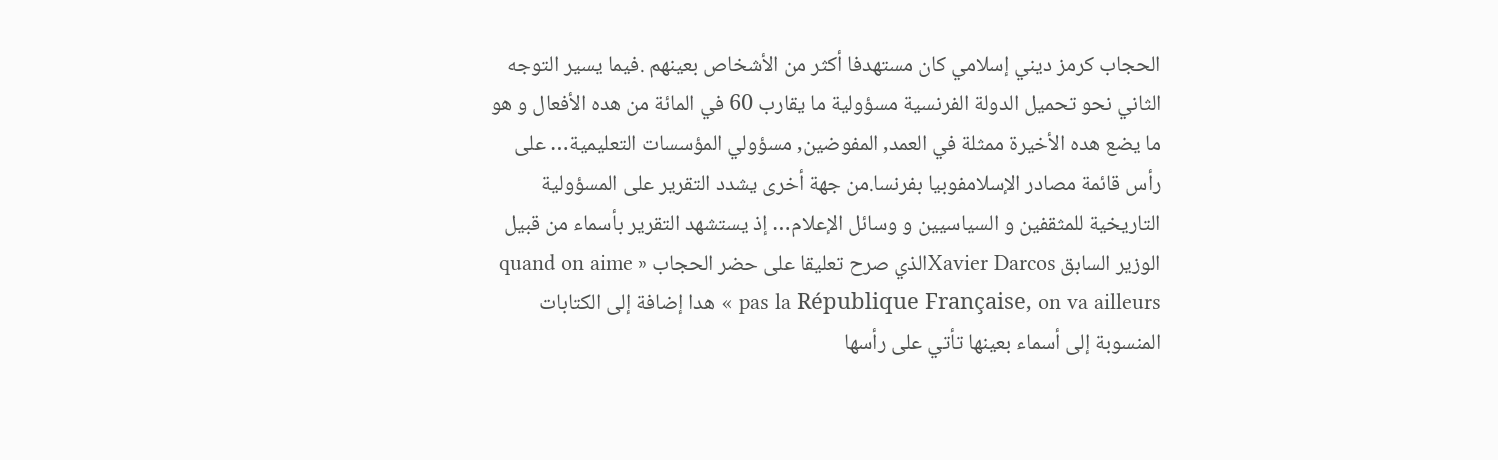الحجاب كرمز ديني إسلامي كان مستهدفا أكثر من الأشخاص بعينهم .فيما يسير التوجه الثاني نحو تحميل الدولة الفرنسية مسؤولية ما يقارب 60 في المائة من هده الأفعال و هو ما يضع هده الأخيرة ممثلة في العمد, المفوضين, مسؤولي المؤسسات التعليمية… على رأس قائمة مصادر الإسلامفوبيا بفرنسا.من جهة أخرى يشدد التقرير على المسؤولية التاريخية للمثقفين و السياسيين و وسائل الإعلام… إذ يستشهد التقرير بأسماء من قبيل الوزير السابق Xavier Darcosالذي صرح تعليقا على حضر الحجاب « quand on aime pas la République Française, on va ailleurs » هدا إضافة إلى الكتابات المنسوبة إلى أسماء بعينها تأتي على رأسها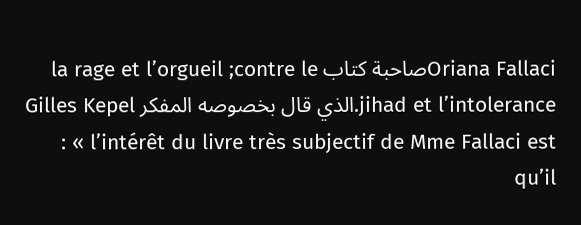Oriana Fallaciصاحبة كتاب la rage et l’orgueil ;contre le jihad et l’intolerance.الذي قال بخصوصه المفكر Gilles Kepel : « l’intérêt du livre très subjectif de Mme Fallaci est qu’il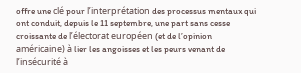offre une clé pour l’interprétation des processus mentaux qui ont conduit, depuis le 11 septembre, une part sans cesse croissante de l’électorat européen (et de l’opinion américaine) à lier les angoisses et les peurs venant de l’insécurité à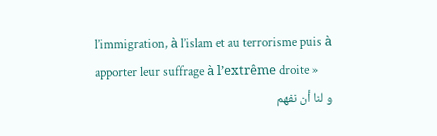l’immigration, à l’islam et au terrorisme puis à apporter leur suffrage à l’extrême droite »
و لنا أن نفهم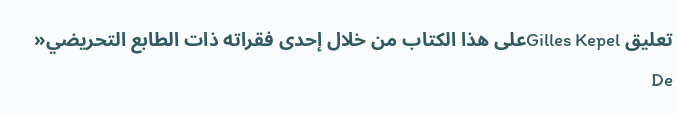تعليق Gilles Kepelعلى هذا الكتاب من خلال إحدى فقراته ذات الطابع التحريضي« De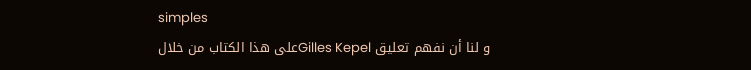simples
و لنا أن نفهم تعليق Gilles Kepelعلى هذا الكتاب من خلال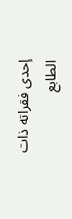إحدى فقراته ذات الطابع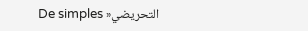التحريضي« De simples